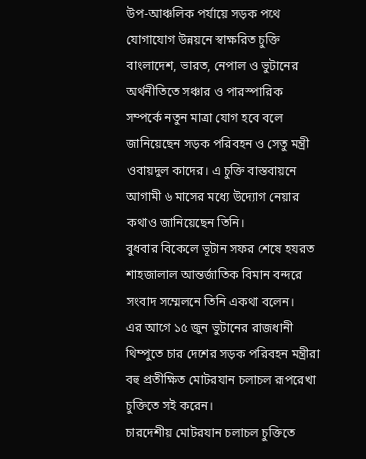উপ-আঞ্চলিক পর্যায়ে সড়ক পথে যোগাযোগ উন্নয়নে স্বাক্ষরিত চুক্তি বাংলাদেশ, ভারত, নেপাল ও ভুটানের অর্থনীতিতে সঞ্চার ও পারস্পারিক সম্পর্কে নতুন মাত্রা যোগ হবে বলে জানিয়েছেন সড়ক পরিবহন ও সেতু মন্ত্রী ওবায়দুল কাদের। এ চুক্তি বাস্তবায়নে আগামী ৬ মাসের মধ্যে উদ্যোগ নেয়ার কথাও জানিয়েছেন তিনি।
বুধবার বিকেলে ভূটান সফর শেষে হযরত শাহজালাল আন্তর্জাতিক বিমান বন্দরে সংবাদ সম্মেলনে তিনি একথা বলেন।
এর আগে ১৫ জুন ভুটানের রাজধানী থিম্পুতে চার দেশের সড়ক পরিবহন মন্ত্রীরা বহু প্রতীক্ষিত মোটরযান চলাচল রূপরেখা চুক্তিতে সই করেন।
চারদেশীয় মোটরযান চলাচল চুক্তিতে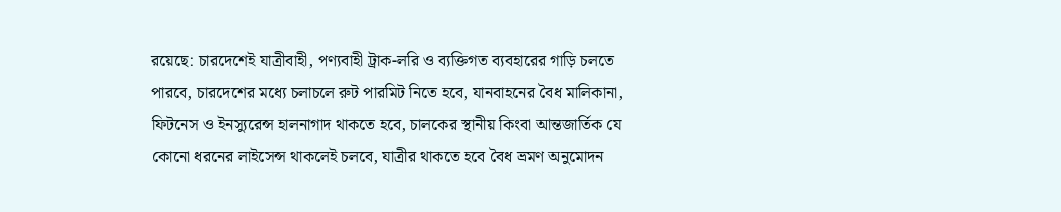রয়েছে: চারদেশেই যাত্রীবাহী, পণ্যবাহী ট্রাক-লরি ও ব্যক্তিগত ব্যবহারের গাড়ি চলতে পারবে, চারদেশের মধ্যে চলাচলে রুট পারমিট নিতে হবে, যানবাহনের বৈধ মালিকানা, ফিটনেস ও ইনস্যুরেন্স হালনাগাদ থাকতে হবে, চালকের স্থানীয় কিংবা আন্তজার্তিক যে কোনো ধরনের লাইসেন্স থাকলেই চলবে, যাত্রীর থাকতে হবে বৈধ ভ্রমণ অনুমোদন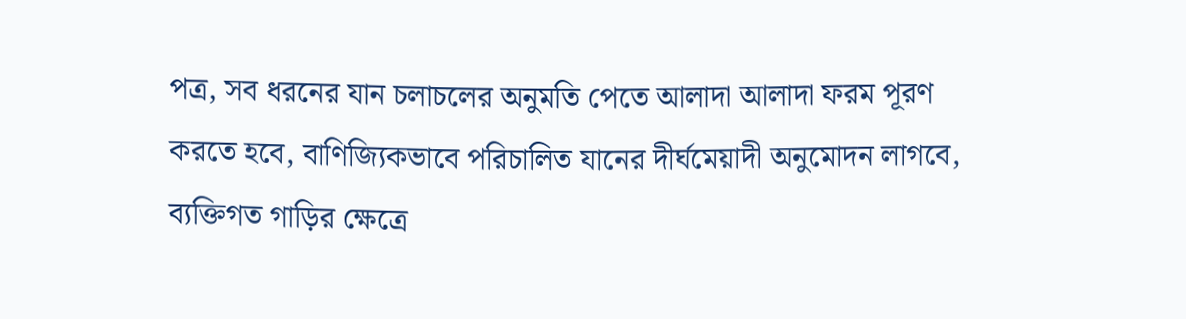পত্র, সব ধরনের যান চলাচলের অনুমতি পেতে আলাদা আলাদা ফরম পূরণ করতে হবে, বাণিজ্যিকভাবে পরিচালিত যানের দীর্ঘমেয়াদী অনুমোদন লাগবে, ব্যক্তিগত গাড়ির ক্ষেত্রে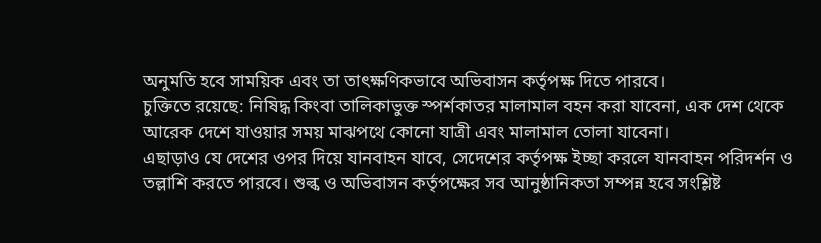অনুমতি হবে সাময়িক এবং তা তাৎক্ষণিকভাবে অভিবাসন কর্তৃপক্ষ দিতে পারবে।
চুক্তিতে রয়েছে: নিষিদ্ধ কিংবা তালিকাভুক্ত স্পর্শকাতর মালামাল বহন করা যাবেনা, এক দেশ থেকে আরেক দেশে যাওয়ার সময় মাঝপথে কোনো যাত্রী এবং মালামাল তোলা যাবেনা।
এছাড়াও যে দেশের ওপর দিয়ে যানবাহন যাবে, সেদেশের কর্তৃপক্ষ ইচ্ছা করলে যানবাহন পরিদর্শন ও তল্লাশি করতে পারবে। শুল্ক ও অভিবাসন কর্তৃপক্ষের সব আনুষ্ঠানিকতা সম্পন্ন হবে সংশ্লিষ্ট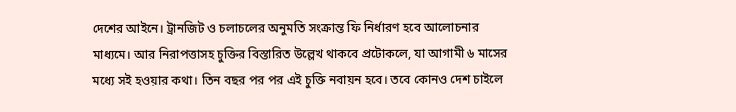দেশের আইনে। ট্রানজিট ও চলাচলের অনুমতি সংক্রান্ত ফি নির্ধারণ হবে আলোচনার মাধ্যমে। আর নিরাপত্তাসহ চুক্তির বিস্তারিত উল্লেখ থাকবে প্রটোকলে, যা আগামী ৬ মাসের মধ্যে সই হওয়ার কথা। তিন বছর পর পর এই চুক্তি নবায়ন হবে। তবে কোনও দেশ চাইলে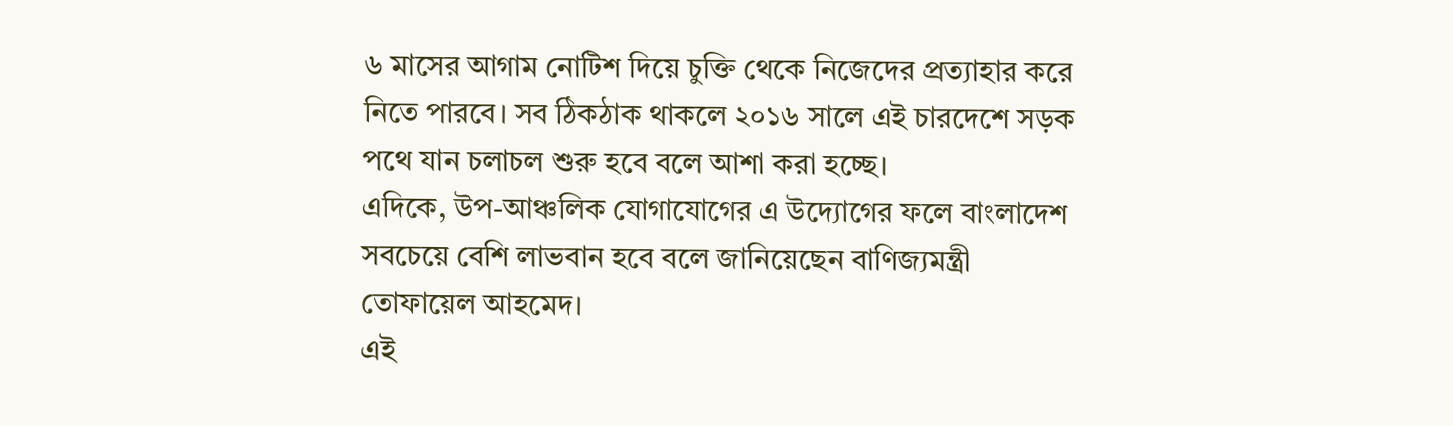৬ মাসের আগাম নোটিশ দিয়ে চুক্তি থেকে নিজেদের প্রত্যাহার করে নিতে পারবে। সব ঠিকঠাক থাকলে ২০১৬ সালে এই চারদেশে সড়ক পথে যান চলাচল শুরু হবে বলে আশা করা হচ্ছে।
এদিকে, উপ-আঞ্চলিক যোগাযোগের এ উদ্যোগের ফলে বাংলাদেশ সবচেয়ে বেশি লাভবান হবে বলে জানিয়েছেন বাণিজ্যমন্ত্রী তোফায়েল আহমেদ।
এই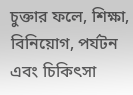চুক্তার ফলে, শিক্ষা, বিনিয়োগ, পর্যটন এবং চিকিৎসা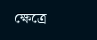ক্ষেত্রে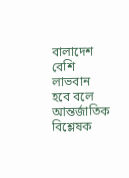বালাদেশ বেশি লাভবান হবে বলে আন্তর্জাতিক বিশ্লেষক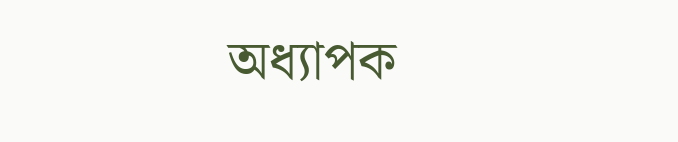অধ্যাপক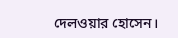দেলওয়ার হোসেন।